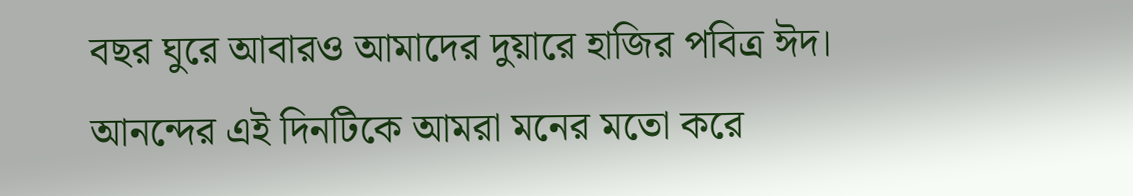বছর ঘুরে আবারও আমাদের দুয়ারে হাজির পবিত্র ঈদ। আনন্দের এই দিনটিকে আমরা মনের মতো করে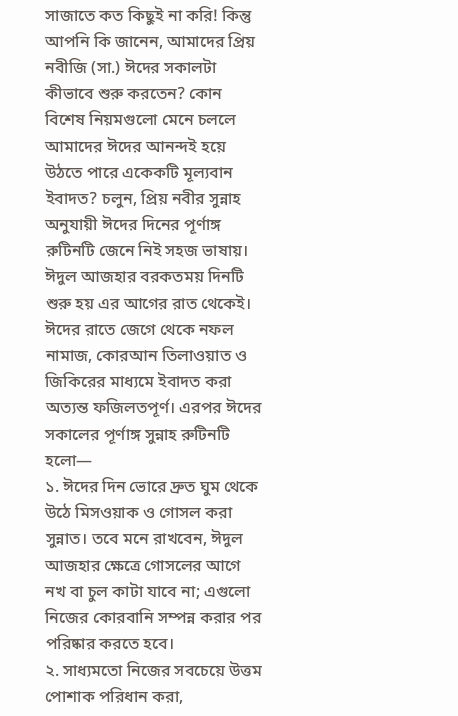সাজাতে কত কিছুই না করি! কিন্তু আপনি কি জানেন, আমাদের প্রিয় নবীজি (সা.) ঈদের সকালটা কীভাবে শুরু করতেন? কোন বিশেষ নিয়মগুলো মেনে চললে আমাদের ঈদের আনন্দই হয়ে উঠতে পারে একেকটি মূল্যবান ইবাদত? চলুন, প্রিয় নবীর সুন্নাহ অনুযায়ী ঈদের দিনের পূর্ণাঙ্গ রুটিনটি জেনে নিই সহজ ভাষায়।
ঈদুল আজহার বরকতময় দিনটি শুরু হয় এর আগের রাত থেকেই। ঈদের রাতে জেগে থেকে নফল নামাজ, কোরআন তিলাওয়াত ও জিকিরের মাধ্যমে ইবাদত করা অত্যন্ত ফজিলতপূর্ণ। এরপর ঈদের সকালের পূর্ণাঙ্গ সুন্নাহ রুটিনটি হলো—
১. ঈদের দিন ভোরে দ্রুত ঘুম থেকে উঠে মিসওয়াক ও গোসল করা সুন্নাত। তবে মনে রাখবেন, ঈদুল আজহার ক্ষেত্রে গোসলের আগে নখ বা চুল কাটা যাবে না; এগুলো নিজের কোরবানি সম্পন্ন করার পর পরিষ্কার করতে হবে।
২. সাধ্যমতো নিজের সবচেয়ে উত্তম পোশাক পরিধান করা,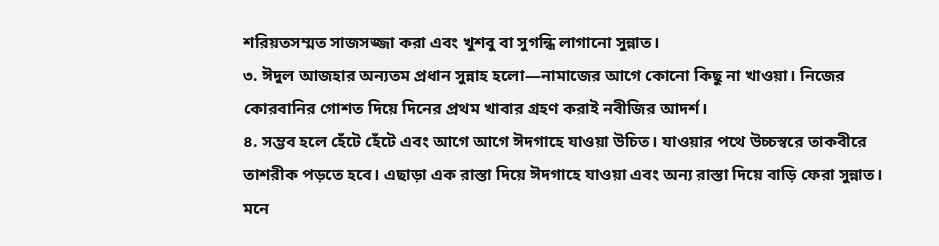শরিয়তসম্মত সাজসজ্জা করা এবং খুশবু বা সুগন্ধি লাগানো সুন্নাত।
৩. ঈদুল আজহার অন্যতম প্রধান সুন্নাহ হলো—নামাজের আগে কোনো কিছু না খাওয়া। নিজের কোরবানির গোশত দিয়ে দিনের প্রথম খাবার গ্রহণ করাই নবীজির আদর্শ।
৪. সম্ভব হলে হেঁটে হেঁটে এবং আগে আগে ঈদগাহে যাওয়া উচিত। যাওয়ার পথে উচ্চস্বরে তাকবীরে তাশরীক পড়তে হবে। এছাড়া এক রাস্তা দিয়ে ঈদগাহে যাওয়া এবং অন্য রাস্তা দিয়ে বাড়ি ফেরা সুন্নাত। মনে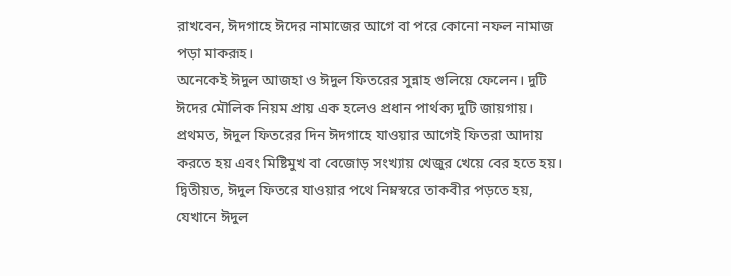রাখবেন, ঈদগাহে ঈদের নামাজের আগে বা পরে কোনো নফল নামাজ পড়া মাকরূহ।
অনেকেই ঈদুল আজহা ও ঈদুল ফিতরের সুন্নাহ গুলিয়ে ফেলেন। দুটি ঈদের মৌলিক নিয়ম প্রায় এক হলেও প্রধান পার্থক্য দুটি জায়গায়। প্রথমত, ঈদুল ফিতরের দিন ঈদগাহে যাওয়ার আগেই ফিতরা আদায় করতে হয় এবং মিষ্টিমুখ বা বেজোড় সংখ্যায় খেজুর খেয়ে বের হতে হয়। দ্বিতীয়ত, ঈদুল ফিতরে যাওয়ার পথে নিম্নস্বরে তাকবীর পড়তে হয়, যেখানে ঈদুল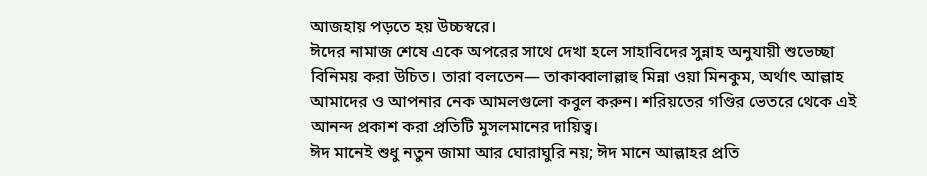আজহায় পড়তে হয় উচ্চস্বরে।
ঈদের নামাজ শেষে একে অপরের সাথে দেখা হলে সাহাবিদের সুন্নাহ অনুযায়ী শুভেচ্ছা বিনিময় করা উচিত। তারা বলতেন— তাকাব্বালাল্লাহু মিন্না ওয়া মিনকুম, অর্থাৎ আল্লাহ আমাদের ও আপনার নেক আমলগুলো কবুল করুন। শরিয়তের গণ্ডির ভেতরে থেকে এই আনন্দ প্রকাশ করা প্রতিটি মুসলমানের দায়িত্ব।
ঈদ মানেই শুধু নতুন জামা আর ঘোরাঘুরি নয়; ঈদ মানে আল্লাহর প্রতি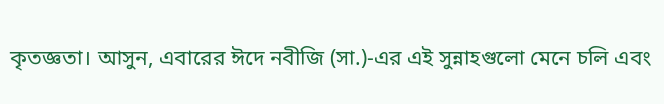কৃতজ্ঞতা। আসুন, এবারের ঈদে নবীজি (সা.)-এর এই সুন্নাহগুলো মেনে চলি এবং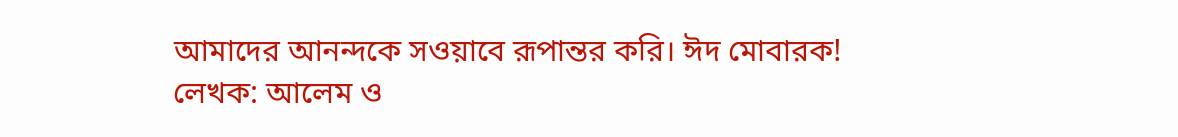আমাদের আনন্দকে সওয়াবে রূপান্তর করি। ঈদ মোবারক!
লেখক: আলেম ও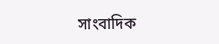সাংবাদিক